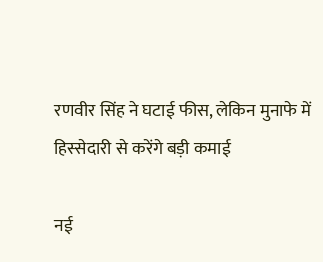रणवीर सिंह ने घटाई फीस, लेकिन मुनाफे में हिस्सेदारी से करेंगे बड़ी कमाई

नई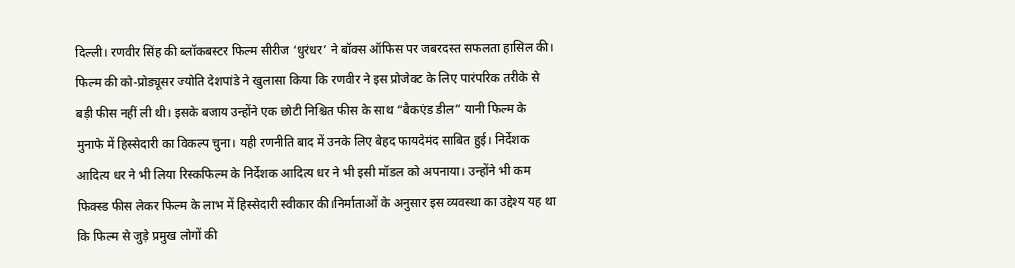दिल्ली। रणवीर सिंह की ब्लॉकबस्टर फिल्म सीरीज ‘धुरंधर’ ने बॉक्स ऑफिस पर जबरदस्त सफलता हासिल की। फिल्म की को-प्रोड्यूसर ज्योति देशपांडे ने खुलासा किया कि रणवीर ने इस प्रोजेक्ट के लिए पारंपरिक तरीके से बड़ी फीस नहीं ली थी। इसके बजाय उन्होंने एक छोटी निश्चित फीस के साथ “बैकएंड डील” यानी फिल्म के मुनाफे में हिस्सेदारी का विकल्प चुना। यही रणनीति बाद में उनके लिए बेहद फायदेमंद साबित हुई। निर्देशक आदित्य धर ने भी लिया रिस्कफिल्म के निर्देशक आदित्य धर ने भी इसी मॉडल को अपनाया। उन्होंने भी कम फिक्स्ड फीस लेकर फिल्म के लाभ में हिस्सेदारी स्वीकार की।निर्माताओं के अनुसार इस व्यवस्था का उद्देश्य यह था कि फिल्म से जुड़े प्रमुख लोगों की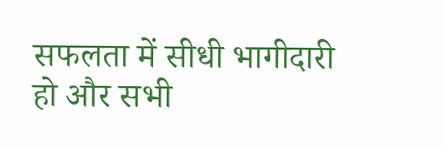सफलता में सीधी भागीदारी हो और सभी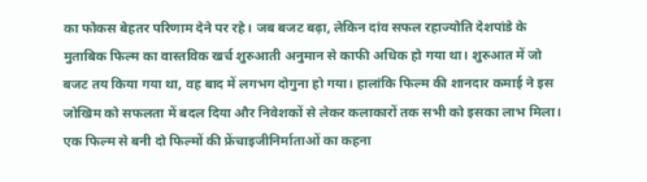का फोकस बेहतर परिणाम देने पर रहे। जब बजट बढ़ा, लेकिन दांव सफल रहाज्योति देशपांडे के मुताबिक फिल्म का वास्तविक खर्च शुरुआती अनुमान से काफी अधिक हो गया था। शुरुआत में जो बजट तय किया गया था, वह बाद में लगभग दोगुना हो गया। हालांकि फिल्म की शानदार कमाई ने इस जोखिम को सफलता में बदल दिया और निवेशकों से लेकर कलाकारों तक सभी को इसका लाभ मिला। एक फिल्म से बनी दो फिल्मों की फ्रेंचाइजीनिर्माताओं का कहना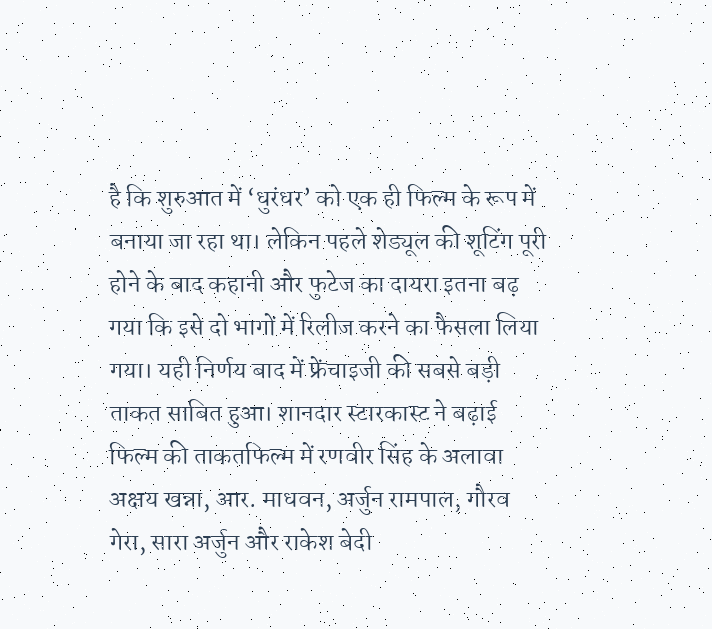है कि शुरुआत में ‘धुरंधर’ को एक ही फिल्म के रूप में बनाया जा रहा था। लेकिन पहले शेड्यूल की शूटिंग पूरी होने के बाद कहानी और फुटेज का दायरा इतना बढ़ गया कि इसे दो भागों में रिलीज करने का फैसला लिया गया। यही निर्णय बाद में फ्रेंचाइजी की सबसे बड़ी ताकत साबित हुआ। शानदार स्टारकास्ट ने बढ़ाई फिल्म की ताकतफिल्म में रणवीर सिंह के अलावा अक्षय खन्ना, आर. माधवन, अर्जुन रामपाल, गौरव गेरा, सारा अर्जुन और राकेश बेदी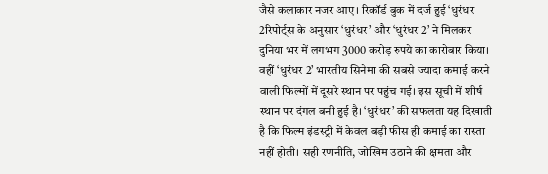जैसे कलाकार नजर आए। रिकॉर्ड बुक में दर्ज हुई ‘धुरंधर 2रिपोर्ट्स के अनुसार ‘धुरंधर’ और ‘धुरंधर 2’ ने मिलकर दुनिया भर में लगभग 3000 करोड़ रुपये का कारोबार किया। वहीं ‘धुरंधर 2’ भारतीय सिनेमा की सबसे ज्यादा कमाई करने वाली फिल्मों में दूसरे स्थान पर पहुंच गई। इस सूची में शीर्ष स्थान पर दंगल बनी हुई है। ‘धुरंधर’ की सफलता यह दिखाती है कि फिल्म इंडस्ट्री में केवल बड़ी फीस ही कमाई का रास्ता नहीं होती। सही रणनीति, जोखिम उठाने की क्षमता और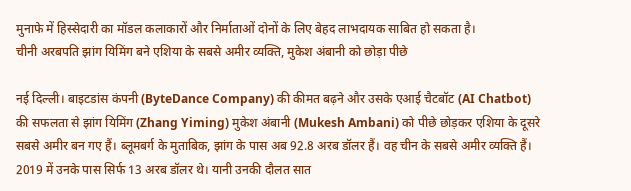मुनाफे में हिस्सेदारी का मॉडल कलाकारों और निर्माताओं दोनों के लिए बेहद लाभदायक साबित हो सकता है।
चीनी अरबपति झांग यिमिंग बने एशिया के सबसे अमीर व्यक्ति, मुकेश अंबानी को छोड़ा पीछे

नई दिल्ली। बाइटडांस कंपनी (ByteDance Company) की कीमत बढ़ने और उसके एआई चैटबॉट (AI Chatbot) की सफलता से झांग यिमिंग (Zhang Yiming) मुकेश अंबानी (Mukesh Ambani) को पीछे छोड़कर एशिया के दूसरे सबसे अमीर बन गए हैं। ब्लूमबर्ग के मुताबिक, झांग के पास अब 92.8 अरब डॉलर हैं। वह चीन के सबसे अमीर व्यक्ति हैं। 2019 में उनके पास सिर्फ 13 अरब डॉलर थे। यानी उनकी दौलत सात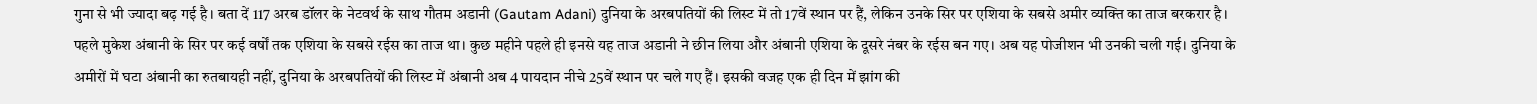गुना से भी ज्यादा बढ़ गई है। बता दें 117 अरब डॉलर के नेटवर्थ के साथ गौतम अडानी (Gautam Adani) दुनिया के अरबपतियों की लिस्ट में तो 17वें स्थान पर हैं, लेकिन उनके सिर पर एशिया के सबसे अमीर व्यक्ति का ताज बरकरार है। पहले मुकेश अंबानी के सिर पर कई वर्षों तक एशिया के सबसे रईस का ताज था। कुछ महीने पहले ही इनसे यह ताज अडानी ने छीन लिया और अंबानी एशिया के दूसरे नंबर के रईस बन गए। अब यह पोजीशन भी उनकी चली गई। दुनिया के अमीरों में घटा अंबानी का रुतबायही नहीं, दुनिया के अरबपतियों की लिस्ट में अंबानी अब 4 पायदान नीचे 25वें स्थान पर चले गए हैं। इसकी वजह एक ही दिन में झांग की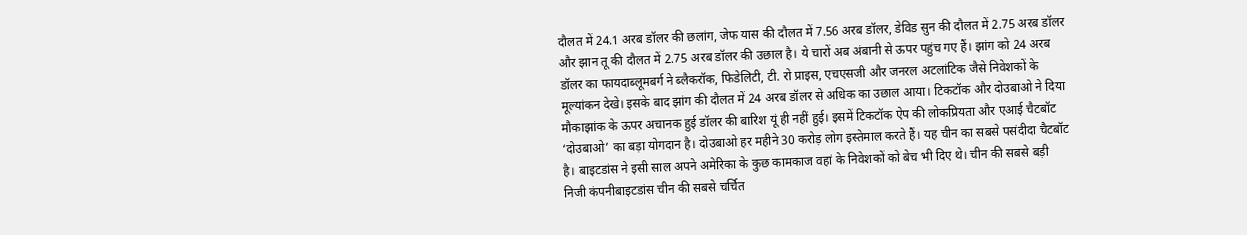दौलत में 24.1 अरब डॉलर की छलांग, जेफ यास की दौलत में 7.56 अरब डॉलर, डेविड सुन की दौलत में 2.75 अरब डॉलर और झान तू की दौलत में 2.75 अरब डॉलर की उछाल है। ये चारों अब अंबानी से ऊपर पहुंच गए हैं। झांग को 24 अरब डॉलर का फायदाब्लूमबर्ग ने ब्लैकरॉक, फिडेलिटी, टी. रो प्राइस, एचएसजी और जनरल अटलांटिक जैसे निवेशकों के मूल्यांकन देखे। इसके बाद झांग की दौलत में 24 अरब डॉलर से अधिक का उछाल आया। टिकटॉक और दोउबाओ ने दिया मौकाझांक के ऊपर अचानक हुई डॉलर की बारिश यूं ही नहीं हुई। इसमें टिकटॉक ऐप की लोकप्रियता और एआई चैटबॉट ‘दोउबाओ’ का बड़ा योगदान है। दोउबाओ हर महीने 30 करोड़ लोग इस्तेमाल करते हैं। यह चीन का सबसे पसंदीदा चैटबॉट है। बाइटडांस ने इसी साल अपने अमेरिका के कुछ कामकाज वहां के निवेशकों को बेच भी दिए थे। चीन की सबसे बड़ी निजी कंपनीबाइटडांस चीन की सबसे चर्चित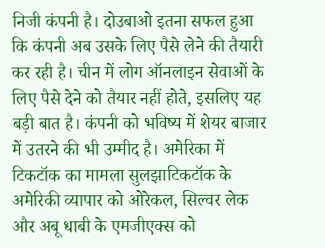निजी कंपनी है। दोउबाओ इतना सफल हुआ कि कंपनी अब उसके लिए पैसे लेने की तैयारी कर रही है। चीन में लोग ऑनलाइन सेवाओं के लिए पैसे देने को तैयार नहीं होते, इसलिए यह बड़ी बात है। कंपनी को भविष्य में शेयर बाजार में उतरने की भी उम्मीद है। अमेरिका में टिकटॉक का मामला सुलझाटिकटॉक के अमेरिकी व्यापार को ओरेकल, सिल्वर लेक और अबू धाबी के एमजीएक्स को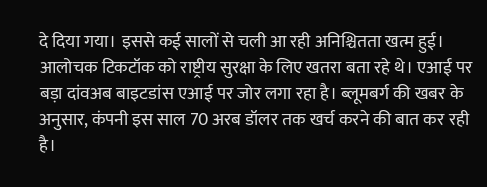दे दिया गया। इससे कई सालों से चली आ रही अनिश्चितता खत्म हुई। आलोचक टिकटॉक को राष्ट्रीय सुरक्षा के लिए खतरा बता रहे थे। एआई पर बड़ा दांवअब बाइटडांस एआई पर जोर लगा रहा है। ब्लूमबर्ग की खबर के अनुसार, कंपनी इस साल 70 अरब डॉलर तक खर्च करने की बात कर रही है।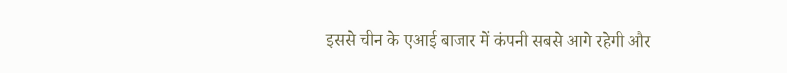इससे चीन के एआई बाजार में कंपनी सबसे आगे रहेगी और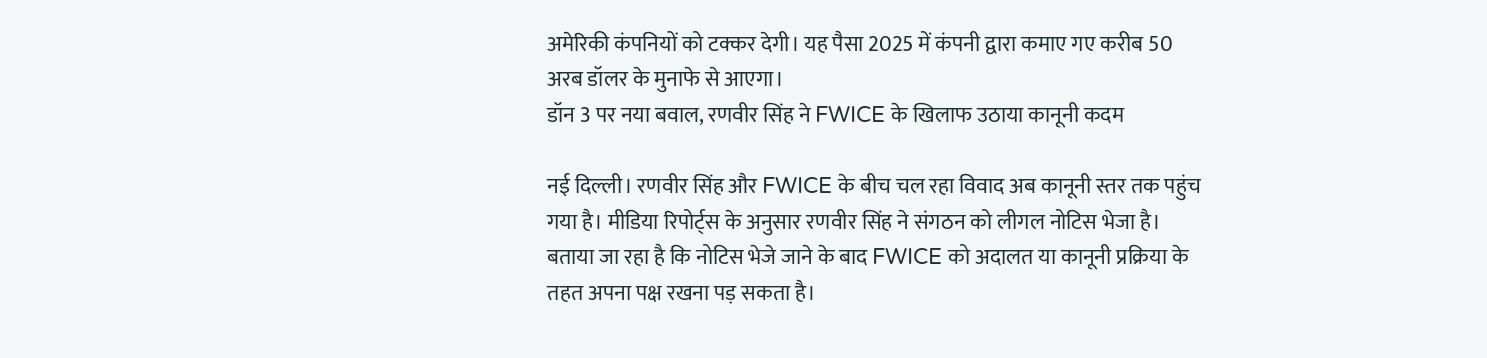अमेरिकी कंपनियों को टक्कर देगी। यह पैसा 2025 में कंपनी द्वारा कमाए गए करीब 50 अरब डॉलर के मुनाफे से आएगा।
डॉन 3 पर नया बवाल, रणवीर सिंह ने FWICE के खिलाफ उठाया कानूनी कदम

नई दिल्ली। रणवीर सिंह और FWICE के बीच चल रहा विवाद अब कानूनी स्तर तक पहुंच गया है। मीडिया रिपोर्ट्स के अनुसार रणवीर सिंह ने संगठन को लीगल नोटिस भेजा है। बताया जा रहा है कि नोटिस भेजे जाने के बाद FWICE को अदालत या कानूनी प्रक्रिया के तहत अपना पक्ष रखना पड़ सकता है।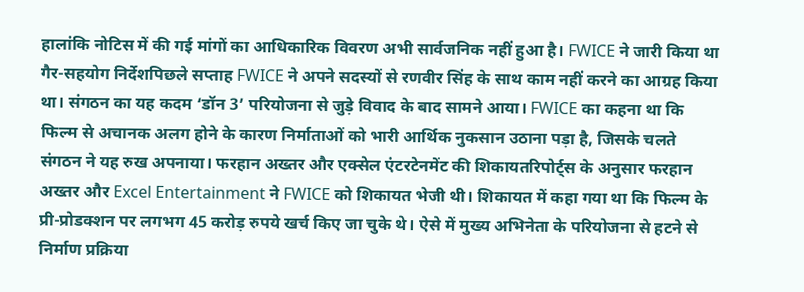हालांकि नोटिस में की गई मांगों का आधिकारिक विवरण अभी सार्वजनिक नहीं हुआ है। FWICE ने जारी किया था गैर-सहयोग निर्देशपिछले सप्ताह FWICE ने अपने सदस्यों से रणवीर सिंह के साथ काम नहीं करने का आग्रह किया था। संगठन का यह कदम ‘डॉन 3’ परियोजना से जुड़े विवाद के बाद सामने आया। FWICE का कहना था कि फिल्म से अचानक अलग होने के कारण निर्माताओं को भारी आर्थिक नुकसान उठाना पड़ा है, जिसके चलते संगठन ने यह रुख अपनाया। फरहान अख्तर और एक्सेल एंटरटेनमेंट की शिकायतरिपोर्ट्स के अनुसार फरहान अख्तर और Excel Entertainment ने FWICE को शिकायत भेजी थी। शिकायत में कहा गया था कि फिल्म के प्री-प्रोडक्शन पर लगभग 45 करोड़ रुपये खर्च किए जा चुके थे। ऐसे में मुख्य अभिनेता के परियोजना से हटने से निर्माण प्रक्रिया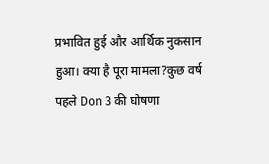प्रभावित हुई और आर्थिक नुकसान हुआ। क्या है पूरा मामला?कुछ वर्ष पहले Don 3 की घोषणा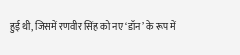हुई थी, जिसमें रणवीर सिंह को नए ‘डॉन’ के रूप में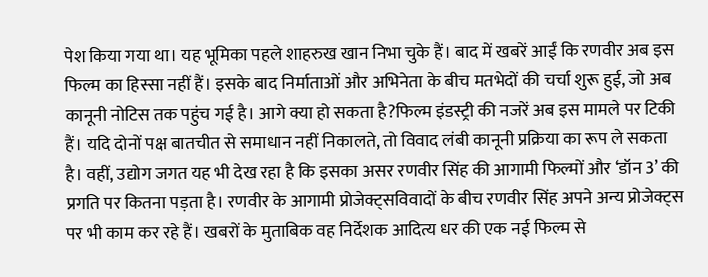पेश किया गया था। यह भूमिका पहले शाहरुख खान निभा चुके हैं। बाद में खबरें आईं कि रणवीर अब इस फिल्म का हिस्सा नहीं हैं। इसके बाद निर्माताओं और अभिनेता के बीच मतभेदों की चर्चा शुरू हुई, जो अब कानूनी नोटिस तक पहुंच गई है। आगे क्या हो सकता है?फिल्म इंडस्ट्री की नजरें अब इस मामले पर टिकी हैं। यदि दोनों पक्ष बातचीत से समाधान नहीं निकालते, तो विवाद लंबी कानूनी प्रक्रिया का रूप ले सकता है। वहीं, उद्योग जगत यह भी देख रहा है कि इसका असर रणवीर सिंह की आगामी फिल्मों और ‘डॉन 3’ की प्रगति पर कितना पड़ता है। रणवीर के आगामी प्रोजेक्ट्सविवादों के बीच रणवीर सिंह अपने अन्य प्रोजेक्ट्स पर भी काम कर रहे हैं। खबरों के मुताबिक वह निर्देशक आदित्य धर की एक नई फिल्म से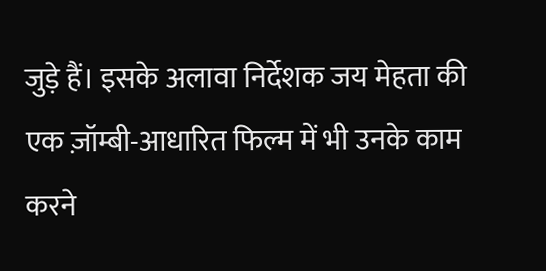जुड़े हैं। इसके अलावा निर्देशक जय मेहता की एक ज़ॉम्बी-आधारित फिल्म में भी उनके काम करने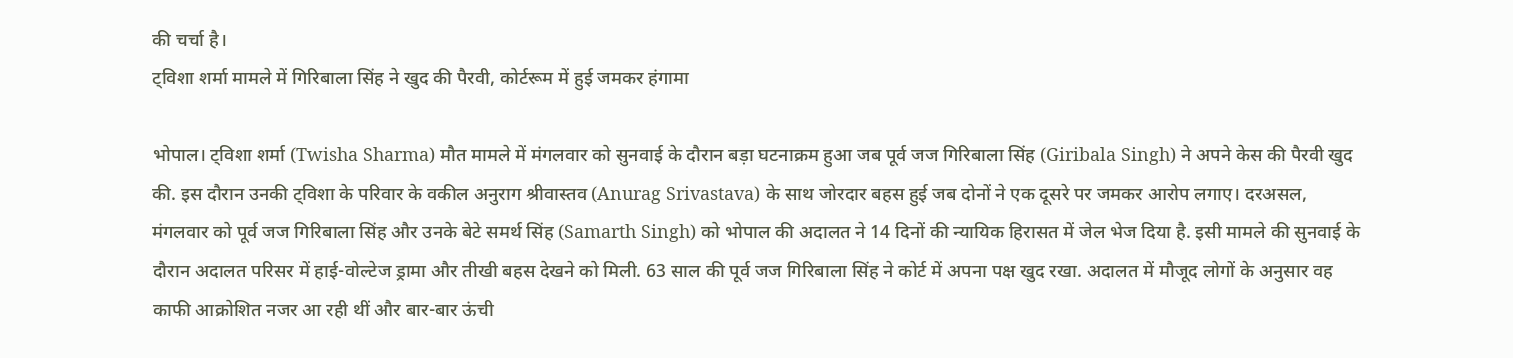की चर्चा है।
ट्विशा शर्मा मामले में गिरिबाला सिंह ने खुद की पैरवी, कोर्टरूम में हुई जमकर हंगामा

भोपाल। ट्विशा शर्मा (Twisha Sharma) मौत मामले में मंगलवार को सुनवाई के दौरान बड़ा घटनाक्रम हुआ जब पूर्व जज गिरिबाला सिंह (Giribala Singh) ने अपने केस की पैरवी खुद की. इस दौरान उनकी ट्विशा के परिवार के वकील अनुराग श्रीवास्तव (Anurag Srivastava) के साथ जोरदार बहस हुई जब दोनों ने एक दूसरे पर जमकर आरोप लगाए। दरअसल, मंगलवार को पूर्व जज गिरिबाला सिंह और उनके बेटे समर्थ सिंह (Samarth Singh) को भोपाल की अदालत ने 14 दिनों की न्यायिक हिरासत में जेल भेज दिया है. इसी मामले की सुनवाई के दौरान अदालत परिसर में हाई-वोल्टेज ड्रामा और तीखी बहस देखने को मिली. 63 साल की पूर्व जज गिरिबाला सिंह ने कोर्ट में अपना पक्ष खुद रखा. अदालत में मौजूद लोगों के अनुसार वह काफी आक्रोशित नजर आ रही थीं और बार-बार ऊंची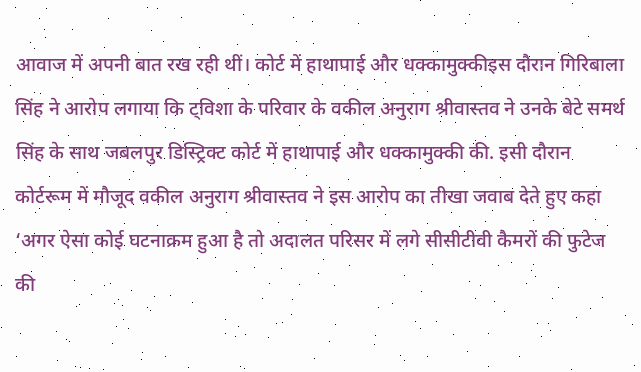आवाज में अपनी बात रख रही थीं। कोर्ट में हाथापाई और धक्कामुक्कीइस दौरान गिरिबाला सिंह ने आरोप लगाया कि ट्विशा के परिवार के वकील अनुराग श्रीवास्तव ने उनके बेटे समर्थ सिंह के साथ जबलपुर डिस्ट्रिक्ट कोर्ट में हाथापाई और धक्कामुक्की की. इसी दौरान कोर्टरूम में मौजूद वकील अनुराग श्रीवास्तव ने इस आरोप का तीखा जवाब देते हुए कहा ‘अगर ऐसा कोई घटनाक्रम हुआ है तो अदालत परिसर में लगे सीसीटीवी कैमरों की फुटेज की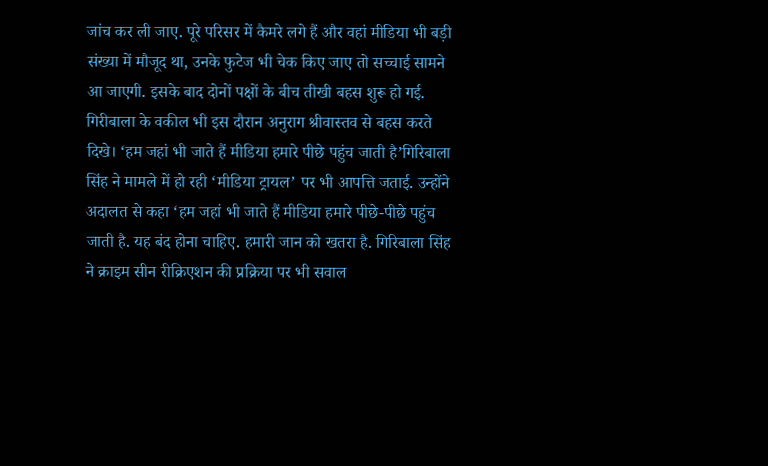जांच कर ली जाए. पूरे परिसर में कैमरे लगे हैं और वहां मीडिया भी बड़ी संख्या में मौजूद था, उनके फुटेज भी चेक किए जाए तो सच्चाई सामने आ जाएगी. इसके बाद दोनों पक्षों के बीच तीखी बहस शुरू हो गई. गिरीबाला के वकील भी इस दौरान अनुराग श्रीवास्तव से बहस करते दिखे। ‘हम जहां भी जाते हैं मीडिया हमारे पीछे पहुंच जाती है’गिरिबाला सिंह ने मामले में हो रही ‘मीडिया ट्रायल’ पर भी आपत्ति जताई. उन्होंने अदालत से कहा ‘हम जहां भी जाते हैं मीडिया हमारे पीछे-पीछे पहुंच जाती है. यह बंद होना चाहिए. हमारी जान को खतरा है. गिरिबाला सिंह ने क्राइम सीन रीक्रिएशन की प्रक्रिया पर भी सवाल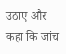उठाए और कहा कि जांच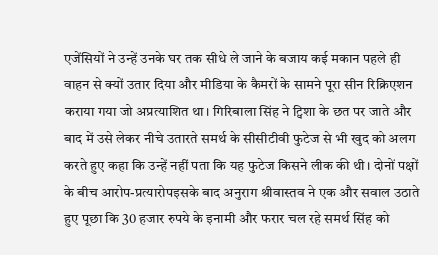एजेंसियों ने उन्हें उनके घर तक सीधे ले जाने के बजाय कई मकान पहले ही वाहन से क्यों उतार दिया और मीडिया के कैमरों के सामने पूरा सीन रिक्रिएशन कराया गया जो अप्रत्याशित था। गिरिबाला सिंह ने ट्विशा के छत पर जाते और बाद में उसे लेकर नीचे उतारते समर्थ के सीसीटीवी फुटेज से भी खुद को अलग करते हुए कहा कि उन्हें नहीं पता कि यह फुटेज किसने लीक की थी। दोनों पक्षों के बीच आरोप-प्रत्यारोपइसके बाद अनुराग श्रीवास्तव ने एक और सवाल उठाते हुए पूछा कि 30 हजार रुपये के इनामी और फरार चल रहे समर्थ सिंह को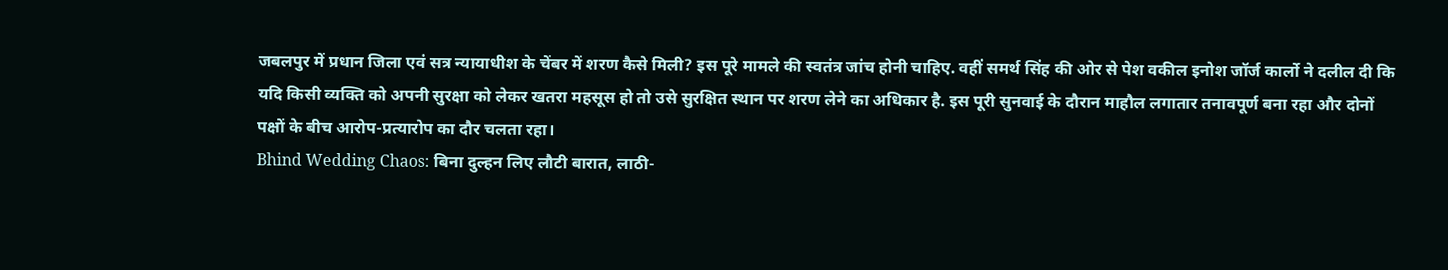जबलपुर में प्रधान जिला एवं सत्र न्यायाधीश के चेंबर में शरण कैसे मिली? इस पूरे मामले की स्वतंत्र जांच होनी चाहिए. वहीं समर्थ सिंह की ओर से पेश वकील इनोश जॉर्ज कार्लो ने दलील दी कि यदि किसी व्यक्ति को अपनी सुरक्षा को लेकर खतरा महसूस हो तो उसे सुरक्षित स्थान पर शरण लेने का अधिकार है. इस पूरी सुनवाई के दौरान माहौल लगातार तनावपूर्ण बना रहा और दोनों पक्षों के बीच आरोप-प्रत्यारोप का दौर चलता रहा।
Bhind Wedding Chaos: बिना दुल्हन लिए लौटी बारात, लाठी-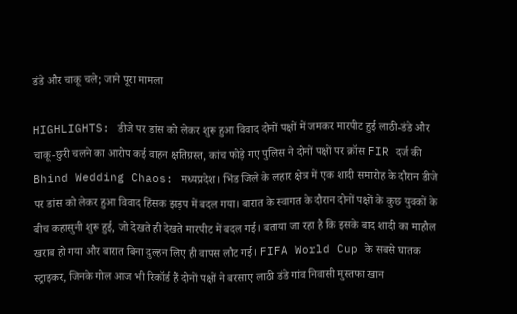डंडे और चाकू चले; जाने पूरा मामला

HIGHLIGHTS: डीजे पर डांस को लेकर शुरू हुआ विवाद दोनों पक्षों में जमकर मारपीट हुई लाठी-डंडे और चाकू-छुरी चलने का आरोप कई वाहन क्षतिग्रस्त, कांच फोड़े गए पुलिस ने दोनों पक्षों पर क्रॉस FIR दर्ज की Bhind Wedding Chaos: मध्यप्रदेश। भिंड जिले के लहार क्षेत्र में एक शादी समारोह के दौरान डीजे पर डांस को लेकर हुआ विवाद हिंसक झड़प में बदल गया। बारात के स्वागत के दौरान दोनों पक्षों के कुछ युवकों के बीच कहासुनी शुरू हुई, जो देखते ही देखते मारपीट में बदल गई। बताया जा रहा है कि इसके बाद शादी का माहौल खराब हो गया और बारात बिना दुल्हन लिए ही वापस लौट गई। FIFA World Cup के सबसे घातक स्ट्राइकर, जिनके गोल आज भी रिकॉर्ड हैं दोनों पक्षों ने बरसाए लाठी डंडे गांव निवासी मुस्तफा खान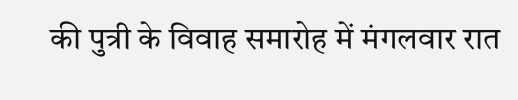की पुत्री के विवाह समारोह में मंगलवार रात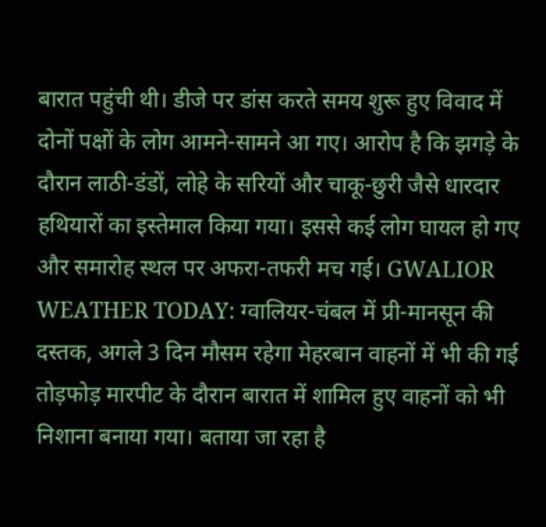बारात पहुंची थी। डीजे पर डांस करते समय शुरू हुए विवाद में दोनों पक्षों के लोग आमने-सामने आ गए। आरोप है कि झगड़े के दौरान लाठी-डंडों, लोहे के सरियों और चाकू-छुरी जैसे धारदार हथियारों का इस्तेमाल किया गया। इससे कई लोग घायल हो गए और समारोह स्थल पर अफरा-तफरी मच गई। GWALIOR WEATHER TODAY: ग्वालियर-चंबल में प्री-मानसून की दस्तक, अगले 3 दिन मौसम रहेगा मेहरबान वाहनों में भी की गई तोड़फोड़ मारपीट के दौरान बारात में शामिल हुए वाहनों को भी निशाना बनाया गया। बताया जा रहा है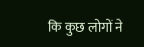कि कुछ लोगों ने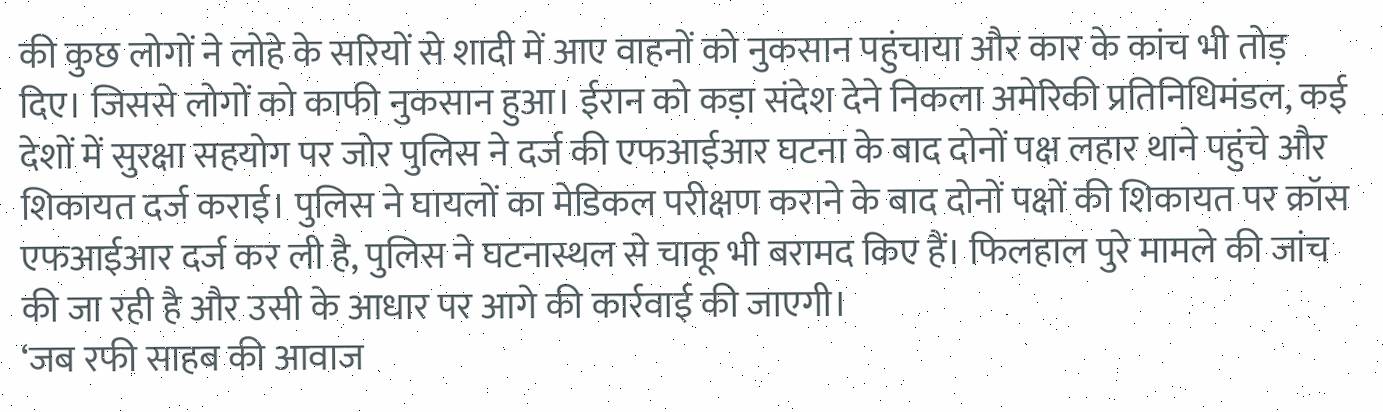की कुछ लोगों ने लोहे के सरियों से शादी में आए वाहनों को नुकसान पहुंचाया और कार के कांच भी तोड़ दिए। जिससे लोगों को काफी नुकसान हुआ। ईरान को कड़ा संदेश देने निकला अमेरिकी प्रतिनिधिमंडल, कई देशों में सुरक्षा सहयोग पर जोर पुलिस ने दर्ज की एफआईआर घटना के बाद दोनों पक्ष लहार थाने पहुंचे और शिकायत दर्ज कराई। पुलिस ने घायलों का मेडिकल परीक्षण कराने के बाद दोनों पक्षों की शिकायत पर क्रॉस एफआईआर दर्ज कर ली है, पुलिस ने घटनास्थल से चाकू भी बरामद किए हैं। फिलहाल पुरे मामले की जांच की जा रही है और उसी के आधार पर आगे की कार्रवाई की जाएगी।
‘जब रफी साहब की आवाज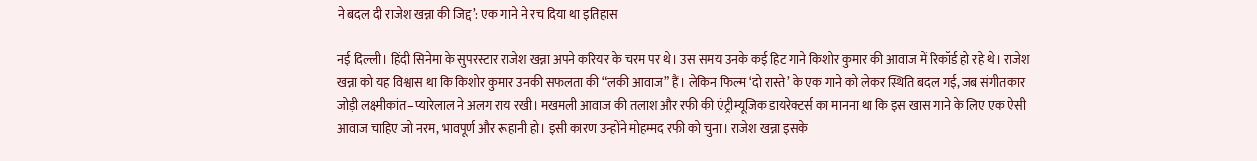ने बदल दी राजेश खन्ना की जिद्द’: एक गाने ने रच दिया था इतिहास

नई दिल्ली। हिंदी सिनेमा के सुपरस्टार राजेश खन्ना अपने करियर के चरम पर थे। उस समय उनके कई हिट गाने किशोर कुमार की आवाज में रिकॉर्ड हो रहे थे। राजेश खन्ना को यह विश्वास था कि किशोर कुमार उनकी सफलता की “लकी आवाज” हैं। लेकिन फिल्म ‘दो रास्ते’ के एक गाने को लेकर स्थिति बदल गई, जब संगीतकार जोड़ी लक्ष्मीकांत–प्यारेलाल ने अलग राय रखी। मखमली आवाज की तलाश और रफी की एंट्रीम्यूजिक डायरेक्टर्स का मानना था कि इस खास गाने के लिए एक ऐसी आवाज चाहिए जो नरम, भावपूर्ण और रूहानी हो। इसी कारण उन्होंने मोहम्मद रफी को चुना। राजेश खन्ना इसके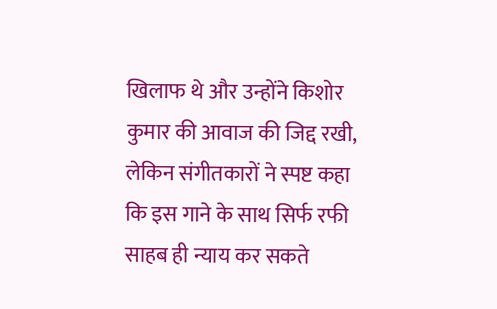खिलाफ थे और उन्होंने किशोर कुमार की आवाज की जिद्द रखी, लेकिन संगीतकारों ने स्पष्ट कहा कि इस गाने के साथ सिर्फ रफी साहब ही न्याय कर सकते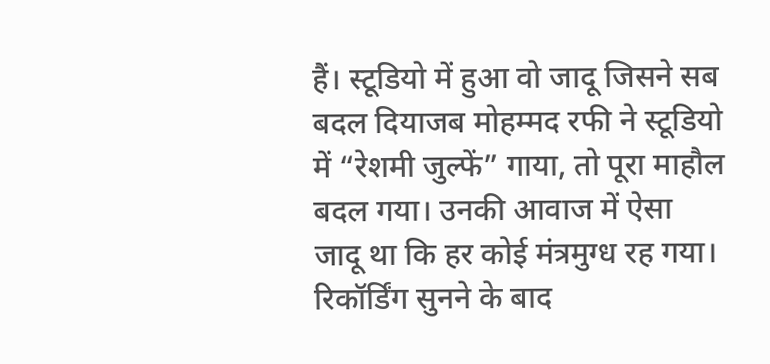हैं। स्टूडियो में हुआ वो जादू जिसने सब बदल दियाजब मोहम्मद रफी ने स्टूडियो में “रेशमी जुल्फें” गाया, तो पूरा माहौल बदल गया। उनकी आवाज में ऐसा जादू था कि हर कोई मंत्रमुग्ध रह गया। रिकॉर्डिंग सुनने के बाद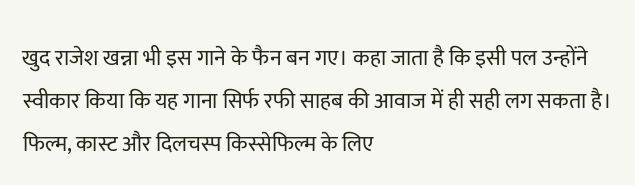खुद राजेश खन्ना भी इस गाने के फैन बन गए। कहा जाता है कि इसी पल उन्होंने स्वीकार किया कि यह गाना सिर्फ रफी साहब की आवाज में ही सही लग सकता है। फिल्म, कास्ट और दिलचस्प किस्सेफिल्म के लिए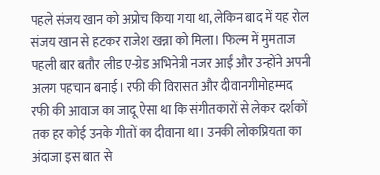पहले संजय खान को अप्रोच किया गया था, लेकिन बाद में यह रोल संजय खान से हटकर राजेश खन्ना को मिला। फिल्म में मुमताज पहली बार बतौर लीड ए-ग्रेड अभिनेत्री नजर आईं और उन्होंने अपनी अलग पहचान बनाई। रफी की विरासत और दीवानगीमोहम्मद रफी की आवाज का जादू ऐसा था कि संगीतकारों से लेकर दर्शकों तक हर कोई उनके गीतों का दीवाना था। उनकी लोकप्रियता का अंदाजा इस बात से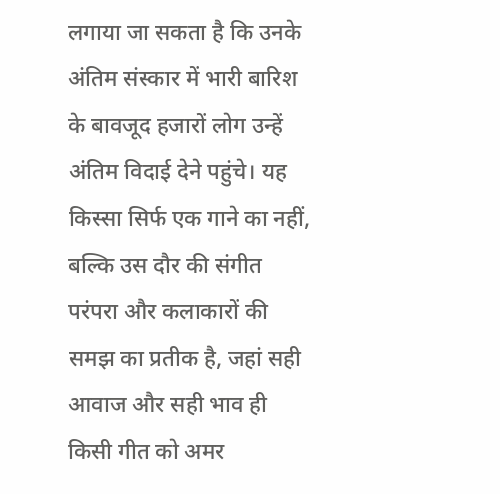लगाया जा सकता है कि उनके अंतिम संस्कार में भारी बारिश के बावजूद हजारों लोग उन्हें अंतिम विदाई देने पहुंचे। यह किस्सा सिर्फ एक गाने का नहीं, बल्कि उस दौर की संगीत परंपरा और कलाकारों की समझ का प्रतीक है, जहां सही आवाज और सही भाव ही किसी गीत को अमर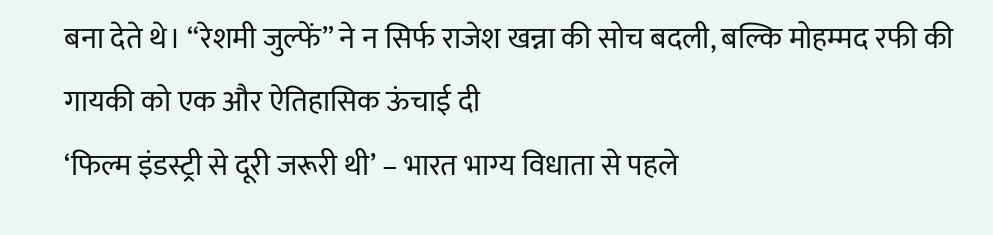बना देते थे। “रेशमी जुल्फें” ने न सिर्फ राजेश खन्ना की सोच बदली, बल्कि मोहम्मद रफी की गायकी को एक और ऐतिहासिक ऊंचाई दी
‘फिल्म इंडस्ट्री से दूरी जरूरी थी’ – भारत भाग्य विधाता से पहले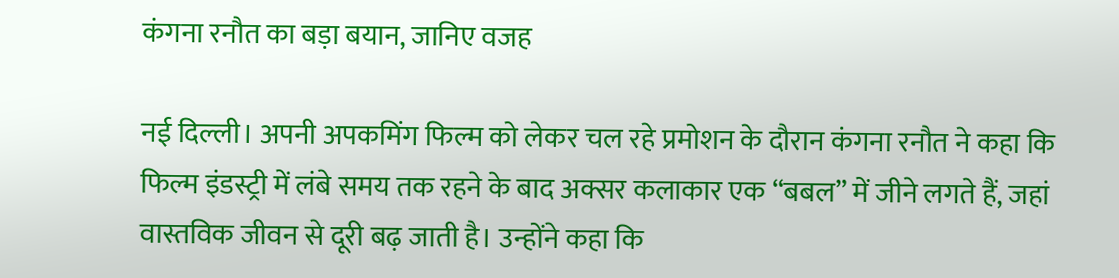कंगना रनौत का बड़ा बयान, जानिए वजह

नई दिल्ली। अपनी अपकमिंग फिल्म को लेकर चल रहे प्रमोशन के दौरान कंगना रनौत ने कहा कि फिल्म इंडस्ट्री में लंबे समय तक रहने के बाद अक्सर कलाकार एक “बबल” में जीने लगते हैं, जहां वास्तविक जीवन से दूरी बढ़ जाती है। उन्होंने कहा कि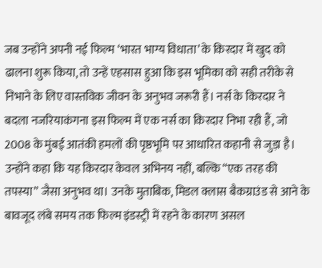जब उन्होंने अपनी नई फिल्म ‘भारत भाग्य विधाता’ के किरदार में खुद को ढालना शुरू किया, तो उन्हें एहसास हुआ कि इस भूमिका को सही तरीके से निभाने के लिए वास्तविक जीवन के अनुभव जरूरी हैं। नर्स के किरदार ने बदला नजरियाकंगना इस फिल्म में एक नर्स का किरदार निभा रही हैं, जो 2008 के मुंबई आतंकी हमलों की पृष्ठभूमि पर आधारित कहानी से जुड़ा है। उन्होंने कहा कि यह किरदार केवल अभिनय नहीं, बल्कि “एक तरह की तपस्या” जैसा अनुभव था। उनके मुताबिक, मिडल क्लास बैकग्राउंड से आने के बावजूद लंबे समय तक फिल्म इंडस्ट्री में रहने के कारण असल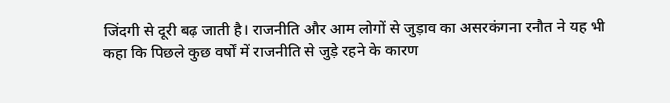जिंदगी से दूरी बढ़ जाती है। राजनीति और आम लोगों से जुड़ाव का असरकंगना रनौत ने यह भी कहा कि पिछले कुछ वर्षों में राजनीति से जुड़े रहने के कारण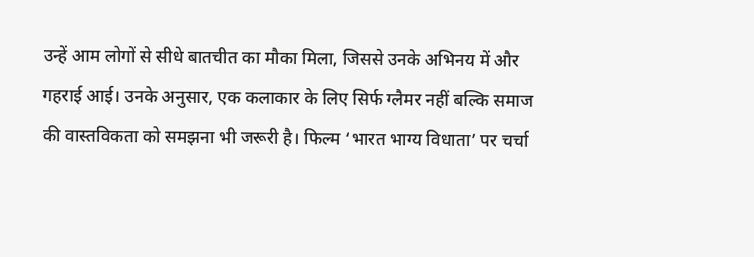उन्हें आम लोगों से सीधे बातचीत का मौका मिला, जिससे उनके अभिनय में और गहराई आई। उनके अनुसार, एक कलाकार के लिए सिर्फ ग्लैमर नहीं बल्कि समाज की वास्तविकता को समझना भी जरूरी है। फिल्म ‘भारत भाग्य विधाता’ पर चर्चा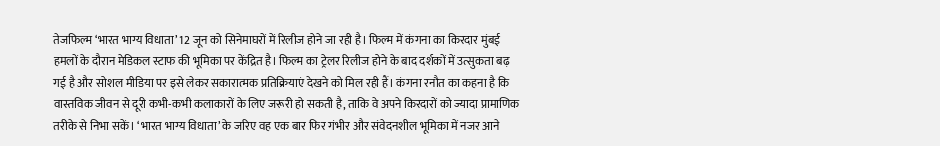तेजफिल्म ‘भारत भाग्य विधाता’ 12 जून को सिनेमाघरों में रिलीज होने जा रही है। फिल्म में कंगना का किरदार मुंबई हमलों के दौरान मेडिकल स्टाफ की भूमिका पर केंद्रित है। फिल्म का ट्रेलर रिलीज होने के बाद दर्शकों में उत्सुकता बढ़ गई है और सोशल मीडिया पर इसे लेकर सकारात्मक प्रतिक्रियाएं देखने को मिल रही हैं। कंगना रनौत का कहना है कि वास्तविक जीवन से दूरी कभी-कभी कलाकारों के लिए जरूरी हो सकती है, ताकि वे अपने किरदारों को ज्यादा प्रामाणिक तरीके से निभा सकें। ‘भारत भाग्य विधाता’ के जरिए वह एक बार फिर गंभीर और संवेदनशील भूमिका में नजर आने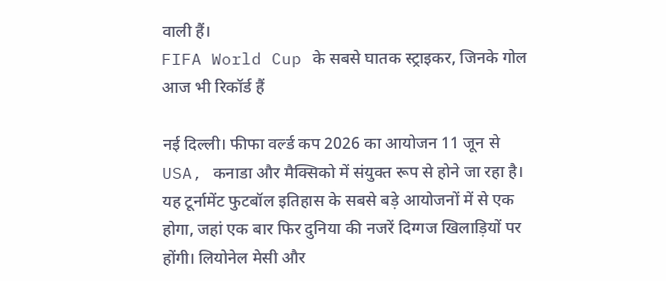वाली हैं।
FIFA World Cup के सबसे घातक स्ट्राइकर, जिनके गोल आज भी रिकॉर्ड हैं

नई दिल्ली। फीफा वर्ल्ड कप 2026 का आयोजन 11 जून से USA, कनाडा और मैक्सिको में संयुक्त रूप से होने जा रहा है। यह टूर्नामेंट फुटबॉल इतिहास के सबसे बड़े आयोजनों में से एक होगा, जहां एक बार फिर दुनिया की नजरें दिग्गज खिलाड़ियों पर होंगी। लियोनेल मेसी और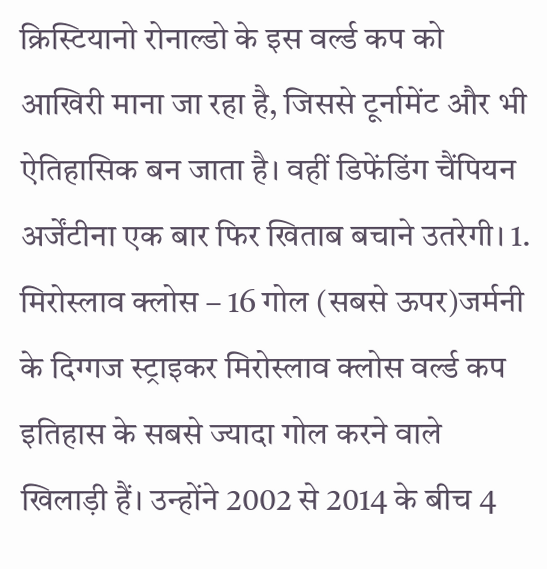क्रिस्टियानो रोनाल्डो के इस वर्ल्ड कप को आखिरी माना जा रहा है, जिससे टूर्नामेंट और भी ऐतिहासिक बन जाता है। वहीं डिफेंडिंग चैंपियन अर्जेंटीना एक बार फिर खिताब बचाने उतरेगी। 1. मिरोस्लाव क्लोस – 16 गोल (सबसे ऊपर)जर्मनी के दिग्गज स्ट्राइकर मिरोस्लाव क्लोस वर्ल्ड कप इतिहास के सबसे ज्यादा गोल करने वाले खिलाड़ी हैं। उन्होंने 2002 से 2014 के बीच 4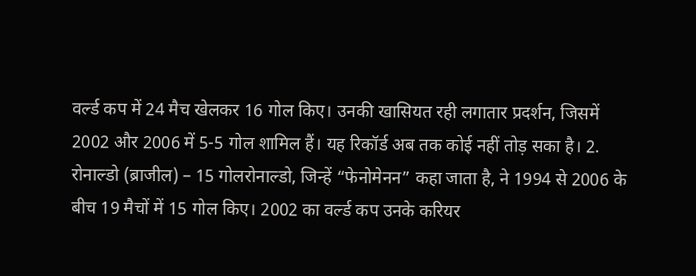वर्ल्ड कप में 24 मैच खेलकर 16 गोल किए। उनकी खासियत रही लगातार प्रदर्शन, जिसमें 2002 और 2006 में 5-5 गोल शामिल हैं। यह रिकॉर्ड अब तक कोई नहीं तोड़ सका है। 2. रोनाल्डो (ब्राजील) – 15 गोलरोनाल्डो, जिन्हें “फेनोमेनन” कहा जाता है, ने 1994 से 2006 के बीच 19 मैचों में 15 गोल किए। 2002 का वर्ल्ड कप उनके करियर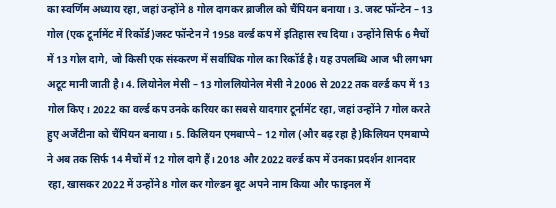का स्वर्णिम अध्याय रहा, जहां उन्होंने 8 गोल दागकर ब्राजील को चैंपियन बनाया। 3. जस्ट फॉन्टेन – 13 गोल (एक टूर्नामेंट में रिकॉर्ड)जस्ट फॉन्टेन ने 1958 वर्ल्ड कप में इतिहास रच दिया। उन्होंने सिर्फ 6 मैचों में 13 गोल दागे, जो किसी एक संस्करण में सर्वाधिक गोल का रिकॉर्ड है। यह उपलब्धि आज भी लगभग अटूट मानी जाती है। 4. लियोनेल मेसी – 13 गोललियोनेल मेसी ने 2006 से 2022 तक वर्ल्ड कप में 13 गोल किए। 2022 का वर्ल्ड कप उनके करियर का सबसे यादगार टूर्नामेंट रहा, जहां उन्होंने 7 गोल करते हुए अर्जेंटीना को चैंपियन बनाया। 5. किलियन एमबाप्पे – 12 गोल (और बढ़ रहा है)किलियन एमबाप्पे ने अब तक सिर्फ 14 मैचों में 12 गोल दागे हैं। 2018 और 2022 वर्ल्ड कप में उनका प्रदर्शन शानदार रहा, खासकर 2022 में उन्होंने 8 गोल कर गोल्डन बूट अपने नाम किया और फाइनल में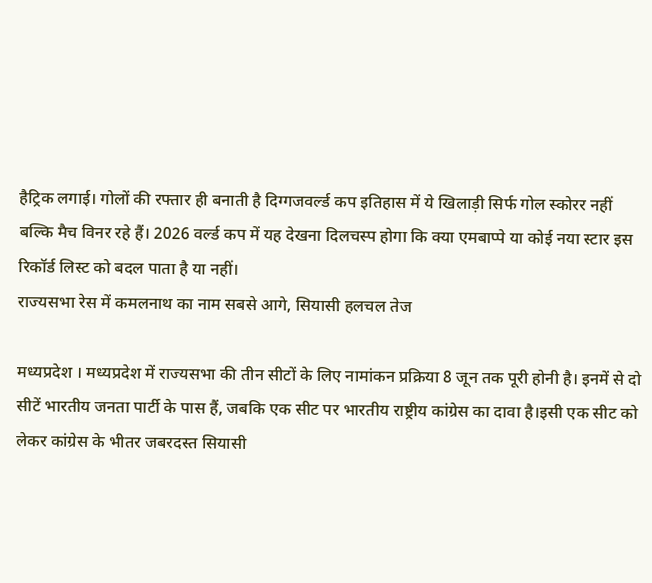हैट्रिक लगाई। गोलों की रफ्तार ही बनाती है दिग्गजवर्ल्ड कप इतिहास में ये खिलाड़ी सिर्फ गोल स्कोरर नहीं बल्कि मैच विनर रहे हैं। 2026 वर्ल्ड कप में यह देखना दिलचस्प होगा कि क्या एमबाप्पे या कोई नया स्टार इस रिकॉर्ड लिस्ट को बदल पाता है या नहीं।
राज्यसभा रेस में कमलनाथ का नाम सबसे आगे, सियासी हलचल तेज

मध्यप्रदेश । मध्यप्रदेश में राज्यसभा की तीन सीटों के लिए नामांकन प्रक्रिया 8 जून तक पूरी होनी है। इनमें से दो सीटें भारतीय जनता पार्टी के पास हैं, जबकि एक सीट पर भारतीय राष्ट्रीय कांग्रेस का दावा है।इसी एक सीट को लेकर कांग्रेस के भीतर जबरदस्त सियासी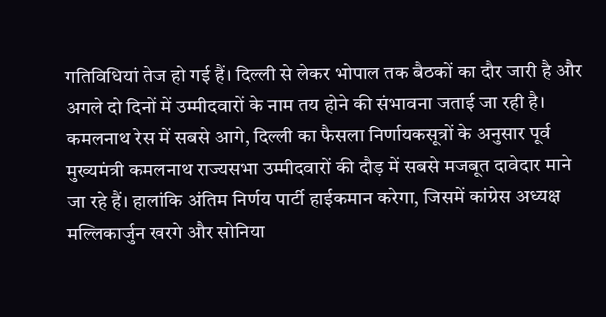गतिविधियां तेज हो गई हैं। दिल्ली से लेकर भोपाल तक बैठकों का दौर जारी है और अगले दो दिनों में उम्मीदवारों के नाम तय होने की संभावना जताई जा रही है। कमलनाथ रेस में सबसे आगे, दिल्ली का फैसला निर्णायकसूत्रों के अनुसार पूर्व मुख्यमंत्री कमलनाथ राज्यसभा उम्मीदवारों की दौड़ में सबसे मजबूत दावेदार माने जा रहे हैं। हालांकि अंतिम निर्णय पार्टी हाईकमान करेगा, जिसमें कांग्रेस अध्यक्ष मल्लिकार्जुन खरगे और सोनिया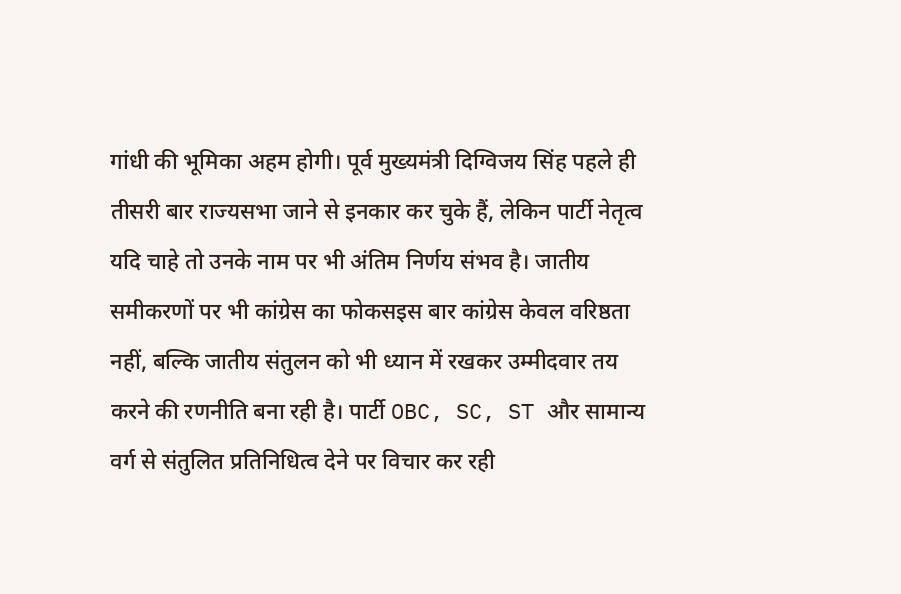गांधी की भूमिका अहम होगी। पूर्व मुख्यमंत्री दिग्विजय सिंह पहले ही तीसरी बार राज्यसभा जाने से इनकार कर चुके हैं, लेकिन पार्टी नेतृत्व यदि चाहे तो उनके नाम पर भी अंतिम निर्णय संभव है। जातीय समीकरणों पर भी कांग्रेस का फोकसइस बार कांग्रेस केवल वरिष्ठता नहीं, बल्कि जातीय संतुलन को भी ध्यान में रखकर उम्मीदवार तय करने की रणनीति बना रही है। पार्टी OBC, SC, ST और सामान्य वर्ग से संतुलित प्रतिनिधित्व देने पर विचार कर रही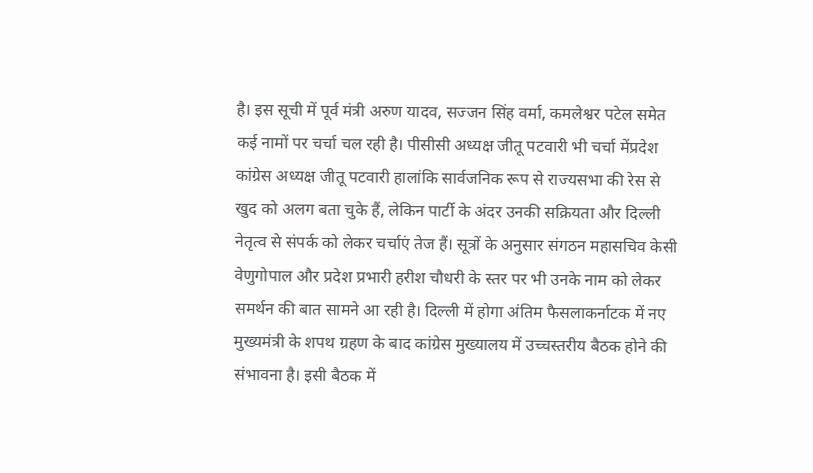है। इस सूची में पूर्व मंत्री अरुण यादव, सज्जन सिंह वर्मा, कमलेश्वर पटेल समेत कई नामों पर चर्चा चल रही है। पीसीसी अध्यक्ष जीतू पटवारी भी चर्चा मेंप्रदेश कांग्रेस अध्यक्ष जीतू पटवारी हालांकि सार्वजनिक रूप से राज्यसभा की रेस से खुद को अलग बता चुके हैं, लेकिन पार्टी के अंदर उनकी सक्रियता और दिल्ली नेतृत्व से संपर्क को लेकर चर्चाएं तेज हैं। सूत्रों के अनुसार संगठन महासचिव केसी वेणुगोपाल और प्रदेश प्रभारी हरीश चौधरी के स्तर पर भी उनके नाम को लेकर समर्थन की बात सामने आ रही है। दिल्ली में होगा अंतिम फैसलाकर्नाटक में नए मुख्यमंत्री के शपथ ग्रहण के बाद कांग्रेस मुख्यालय में उच्चस्तरीय बैठक होने की संभावना है। इसी बैठक में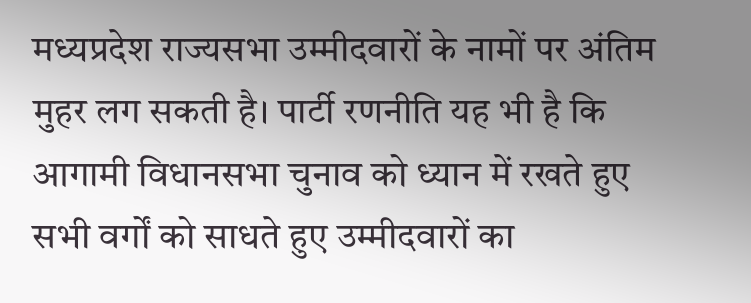मध्यप्रदेश राज्यसभा उम्मीदवारों के नामों पर अंतिम मुहर लग सकती है। पार्टी रणनीति यह भी है कि आगामी विधानसभा चुनाव को ध्यान में रखते हुए सभी वर्गों को साधते हुए उम्मीदवारों का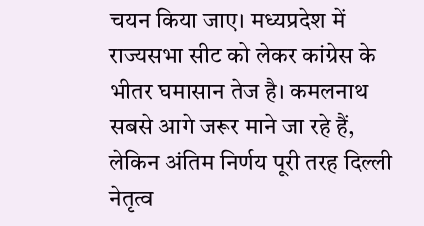चयन किया जाए। मध्यप्रदेश में राज्यसभा सीट को लेकर कांग्रेस के भीतर घमासान तेज है। कमलनाथ सबसे आगे जरूर माने जा रहे हैं, लेकिन अंतिम निर्णय पूरी तरह दिल्ली नेतृत्व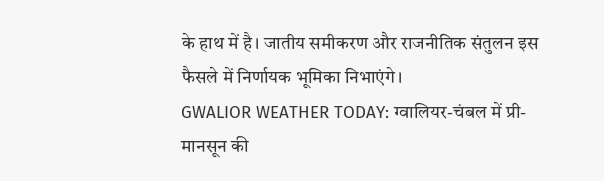के हाथ में है। जातीय समीकरण और राजनीतिक संतुलन इस फैसले में निर्णायक भूमिका निभाएंगे।
GWALIOR WEATHER TODAY: ग्वालियर-चंबल में प्री-मानसून की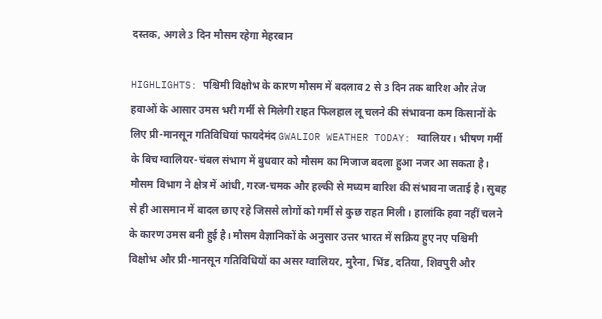दस्तक, अगले 3 दिन मौसम रहेगा मेहरबान

HIGHLIGHTS: पश्चिमी विक्षोभ के कारण मौसम में बदलाव 2 से 3 दिन तक बारिश और तेज हवाओं के आसार उमस भरी गर्मी से मिलेगी राहत फिलहाल लू चलने की संभावना कम किसानों के लिए प्री-मानसून गतिविधियां फायदेमंद GWALIOR WEATHER TODAY: ग्वालियर। भीषण गर्मी के बिच ग्वालियर-चंबल संभाग में बुधवार को मौसम का मिजाज बदला हुआ नजर आ सकता है। मौसम विभाग ने क्षेत्र में आंधी, गरज-चमक और हल्की से मध्यम बारिश की संभावना जताई है। सुबह से ही आसमान में बादल छाए रहे जिससे लोगों को गर्मी से कुछ राहत मिली। हालांकि हवा नहीं चलने के कारण उमस बनी हुई है। मौसम वैज्ञानिकों के अनुसार उत्तर भारत में सक्रिय हुए नए पश्चिमी विक्षोभ और प्री-मानसून गतिविधियों का असर ग्वालियर, मुरैना, भिंड, दतिया, शिवपुरी और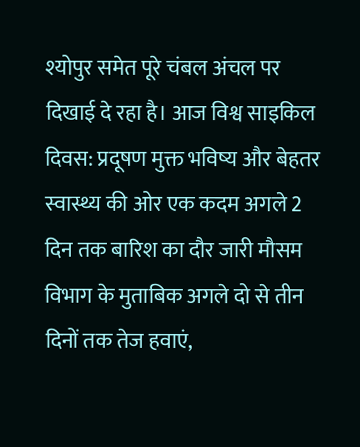श्योपुर समेत पूरे चंबल अंचल पर दिखाई दे रहा है। आज विश्व साइकिल दिवस: प्रदूषण मुक्त भविष्य और बेहतर स्वास्थ्य की ओर एक कदम अगले 2 दिन तक बारिश का दौर जारी मौसम विभाग के मुताबिक अगले दो से तीन दिनों तक तेज हवाएं,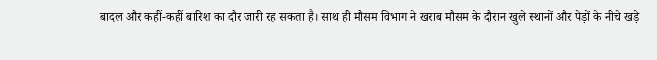बादल और कहीं-कहीं बारिश का दौर जारी रह सकता है। साथ ही मौसम विभाग ने खराब मौसम के दौरान खुले स्थानों और पेड़ों के नीचे खड़े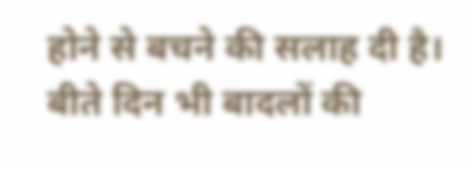होने से बचने की सलाह दी है। बीते दिन भी बादलों की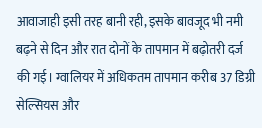आवाजाही इसी तरह बानी रही, इसके बावजूद भी नमी बढ़ने से दिन और रात दोनों के तापमान में बढ़ोतरी दर्ज की गई। ग्वालियर में अधिकतम तापमान करीब 37 डिग्री सेल्सियस और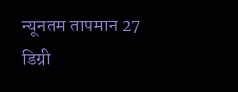न्यूनतम तापमान 27 डिग्री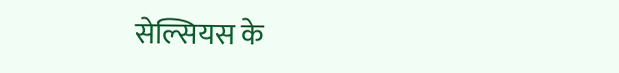सेल्सियस के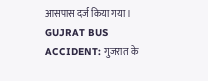आसपास दर्ज किया गया। GUJRAT BUS ACCIDENT: गुजरात के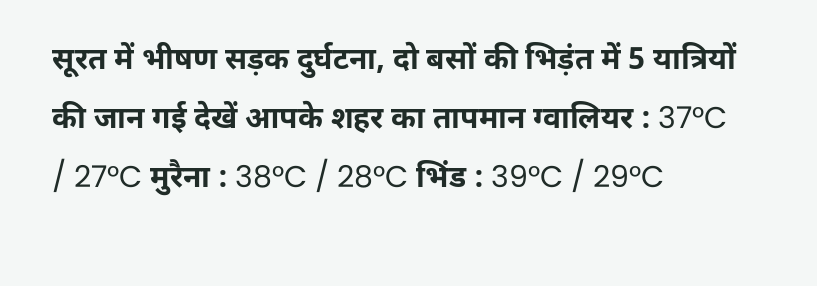सूरत में भीषण सड़क दुर्घटना, दो बसों की भिड़ंत में 5 यात्रियों की जान गई देखें आपके शहर का तापमान ग्वालियर : 37°C / 27°C मुरैना : 38°C / 28°C भिंड : 39°C / 29°C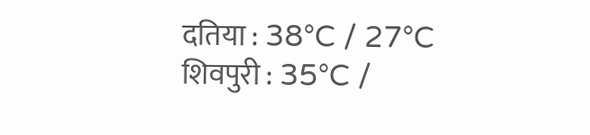दतिया : 38°C / 27°C शिवपुरी : 35°C /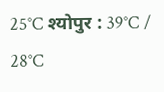25°C श्योपुर : 39°C / 28°C